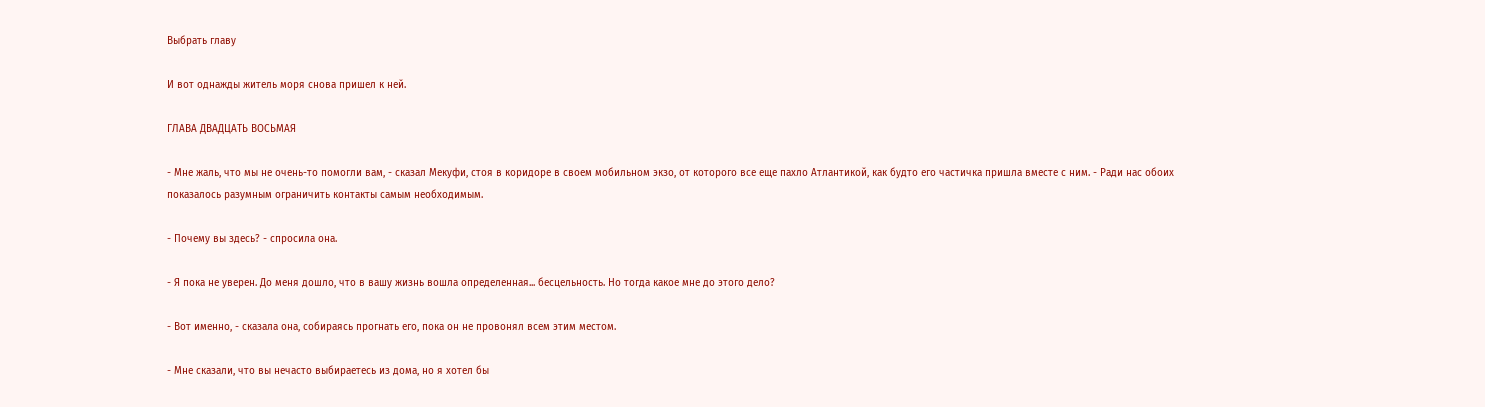Выбрать главу

И вот однажды житель моря снова пришел к ней.

ГЛАВА ДВАДЦАТЬ ВОСЬМАЯ

- Мне жаль, что мы не очень-то помогли вам, - сказал Мекуфи, стоя в коридоре в своем мобильном экзо, от которого все еще пахло Атлантикой, как будто его частичка пришла вместе с ним. - Ради нас обоих показалось разумным ограничить контакты самым необходимым.

- Почему вы здесь? - спросила она.

- Я пока не уверен. До меня дошло, что в вашу жизнь вошла определенная... бесцельность. Но тогда какое мне до этого дело?

- Вот именно, - сказала она, собираясь прогнать его, пока он не провонял всем этим местом.

- Мне сказали, что вы нечасто выбираетесь из дома, но я хотел бы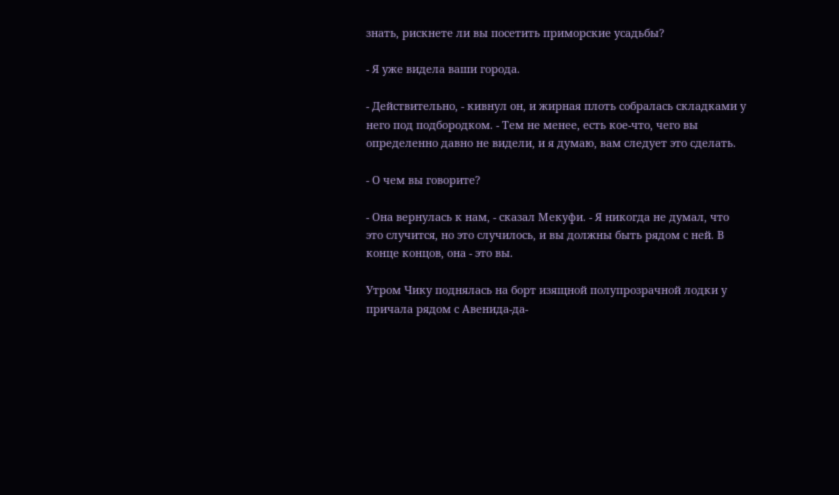знать, рискнете ли вы посетить приморские усадьбы?

- Я уже видела ваши города.

- Действительно, - кивнул он, и жирная плоть собралась складками у него под подбородком. - Тем не менее, есть кое-что, чего вы определенно давно не видели, и я думаю, вам следует это сделать.

- О чем вы говорите?

- Она вернулась к нам, - сказал Мекуфи. - Я никогда не думал, что это случится, но это случилось, и вы должны быть рядом с ней. В конце концов, она - это вы.

Утром Чику поднялась на борт изящной полупрозрачной лодки у причала рядом с Авенида-да-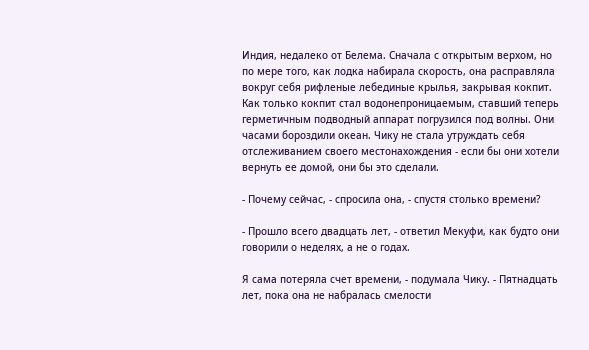Индия, недалеко от Белема. Сначала с открытым верхом, но по мере того, как лодка набирала скорость, она расправляла вокруг себя рифленые лебединые крылья, закрывая кокпит. Как только кокпит стал водонепроницаемым, ставший теперь герметичным подводный аппарат погрузился под волны. Они часами бороздили океан. Чику не стала утруждать себя отслеживанием своего местонахождения - если бы они хотели вернуть ее домой, они бы это сделали.

- Почему сейчас, - спросила она, - спустя столько времени?

- Прошло всего двадцать лет, - ответил Мекуфи, как будто они говорили о неделях, а не о годах.

Я сама потеряла счет времени, - подумала Чику. - Пятнадцать лет, пока она не набралась смелости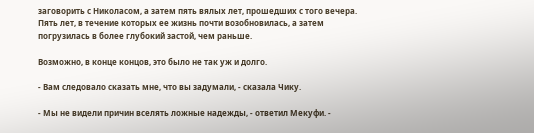заговорить с Николасом, а затем пять вялых лет, прошедших с того вечера. Пять лет, в течение которых ее жизнь почти возобновилась, а затем погрузилась в более глубокий застой, чем раньше.

Возможно, в конце концов, это было не так уж и долго.

- Вам следовало сказать мне, что вы задумали, - сказала Чику.

- Мы не видели причин вселять ложные надежды, - ответил Мекуфи. -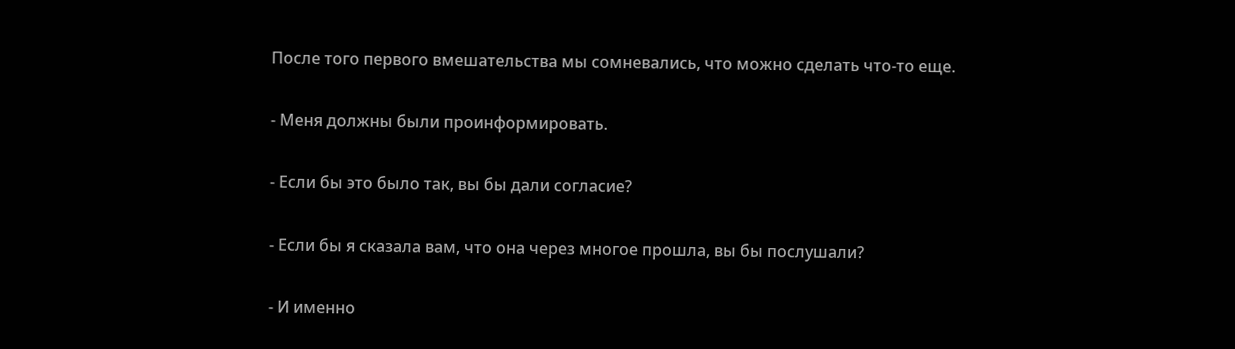После того первого вмешательства мы сомневались, что можно сделать что-то еще.

- Меня должны были проинформировать.

- Если бы это было так, вы бы дали согласие?

- Если бы я сказала вам, что она через многое прошла, вы бы послушали?

- И именно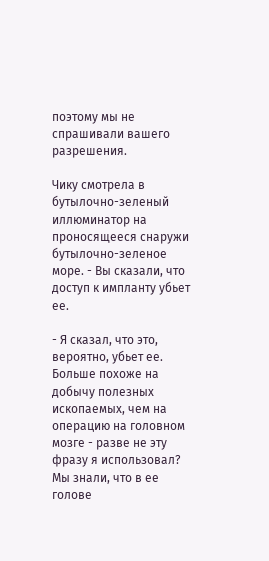поэтому мы не спрашивали вашего разрешения.

Чику смотрела в бутылочно-зеленый иллюминатор на проносящееся снаружи бутылочно-зеленое море. - Вы сказали, что доступ к импланту убьет ее.

- Я сказал, что это, вероятно, убьет ее. Больше похоже на добычу полезных ископаемых, чем на операцию на головном мозге - разве не эту фразу я использовал? Мы знали, что в ее голове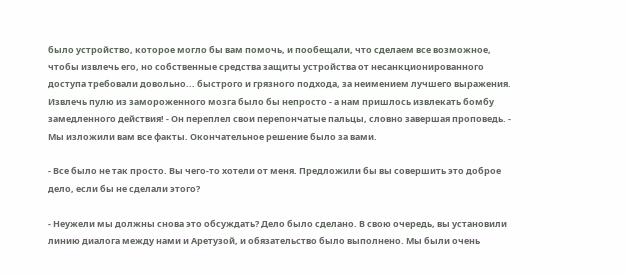было устройство, которое могло бы вам помочь, и пообещали, что сделаем все возможное, чтобы извлечь его, но собственные средства защиты устройства от несанкционированного доступа требовали довольно... быстрого и грязного подхода, за неимением лучшего выражения. Извлечь пулю из замороженного мозга было бы непросто - а нам пришлось извлекать бомбу замедленного действия! - Он переплел свои перепончатые пальцы, словно завершая проповедь. - Мы изложили вам все факты. Окончательное решение было за вами.

- Все было не так просто. Вы чего-то хотели от меня. Предложили бы вы совершить это доброе дело, если бы не сделали этого?

- Неужели мы должны снова это обсуждать? Дело было сделано. В свою очередь, вы установили линию диалога между нами и Аретузой, и обязательство было выполнено. Мы были очень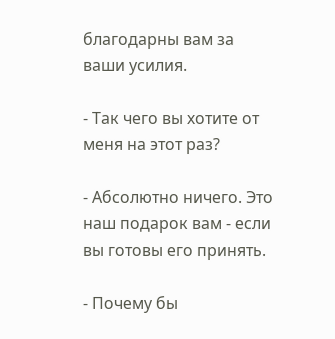благодарны вам за ваши усилия.

- Так чего вы хотите от меня на этот раз?

- Абсолютно ничего. Это наш подарок вам - если вы готовы его принять.

- Почему бы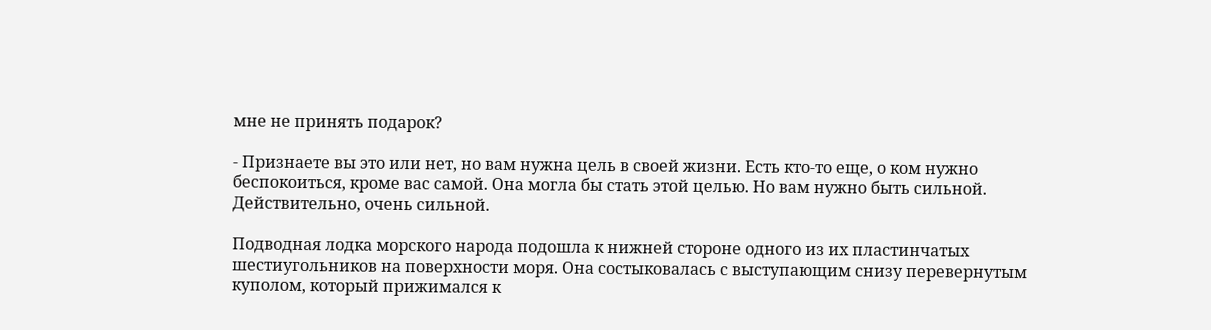мне не принять подарок?

- Признаете вы это или нет, но вам нужна цель в своей жизни. Есть кто-то еще, о ком нужно беспокоиться, кроме вас самой. Она могла бы стать этой целью. Но вам нужно быть сильной. Действительно, очень сильной.

Подводная лодка морского народа подошла к нижней стороне одного из их пластинчатых шестиугольников на поверхности моря. Она состыковалась с выступающим снизу перевернутым куполом, который прижимался к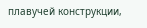плавучей конструкции,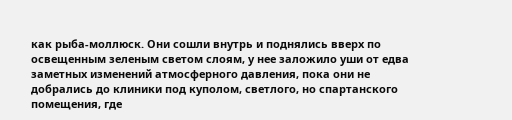как рыба-моллюск. Они сошли внутрь и поднялись вверх по освещенным зеленым светом слоям, у нее заложило уши от едва заметных изменений атмосферного давления, пока они не добрались до клиники под куполом, светлого, но спартанского помещения, где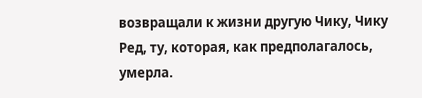возвращали к жизни другую Чику, Чику Ред, ту, которая, как предполагалось, умерла.